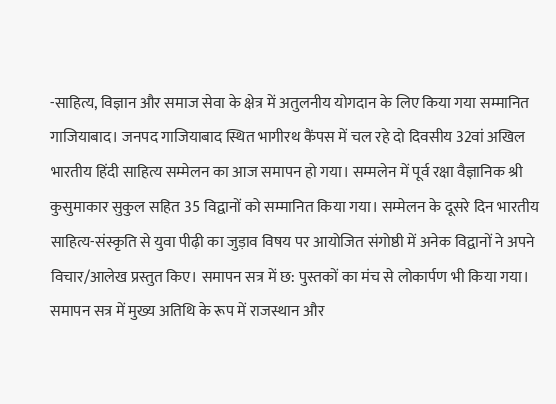-साहित्य, विज्ञान और समाज सेवा के क्षेत्र में अतुलनीय योगदान के लिए किया गया सम्मानित
गाजियाबाद। जनपद गाजियाबाद स्थित भागीरथ कैंपस में चल रहे दो दिवसीय 32वां अखिल भारतीय हिंदी साहित्य सम्मेलन का आज समापन हो गया। सम्मलेन में पूर्व रक्षा वैज्ञानिक श्री कुसुमाकार सुकुल सहित 35 विद्वानों को सम्मानित किया गया। सम्मेलन के दूसरे दिन भारतीय साहित्य-संस्कृति से युवा पीढ़ी का जुड़ाव विषय पर आयोजित संगोष्ठी में अनेक विद्वानों ने अपने विचार/आलेख प्रस्तुत किए। समापन सत्र में छ: पुस्तकों का मंच से लोकार्पण भी किया गया। समापन सत्र में मुख्य अतिथि के रूप में राजस्थान और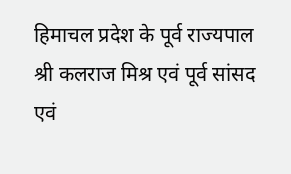हिमाचल प्रदेश के पूर्व राज्यपाल श्री कलराज मिश्र एवं पूर्व सांसद एवं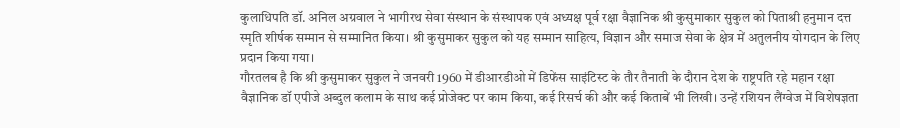कुलाधिपति डॉ. अनिल अग्रवाल ने भागीरथ सेवा संस्थान के संस्थापक एवं अध्यक्ष पूर्व रक्षा वैज्ञानिक श्री कुसुमाकार सुकुल को पिताश्री हनुमान दत्त स्मृति शीर्षक सम्मान से सम्मानित किया। श्री कुसुमाकर सुकुल को यह सम्मान साहित्य, विज्ञान और समाज सेवा के क्षेत्र में अतुलनीय योगदान के लिए प्रदान किया गया।
गौरतलब है कि श्री कुसुमाकर सुकुल ने जनवरी 1960 में डीआरडीओ में डिफेंस साइंटिस्ट के तौर तैनाती के दौरान देश के राष्ट्रपति रहे महान रक्षा वैज्ञानिक डॉ एपीजे अब्दुल कलाम के साथ कई प्रोजेक्ट पर काम किया, कई रिसर्च की और कई किताबें भी लिखी। उन्हें रशियन लैंग्वेज में विशेषज्ञता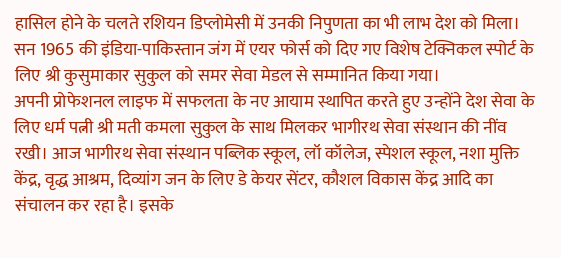हासिल होने के चलते रशियन डिप्लोमेसी में उनकी निपुणता का भी लाभ देश को मिला। सन 1965 की इंडिया-पाकिस्तान जंग में एयर फोर्स को दिए गए विशेष टेक्निकल स्पोर्ट के लिए श्री कुसुमाकार सुकुल को समर सेवा मेडल से सम्मानित किया गया।
अपनी प्रोफेशनल लाइफ में सफलता के नए आयाम स्थापित करते हुए उन्होंने देश सेवा के लिए धर्म पत्नी श्री मती कमला सुकुल के साथ मिलकर भागीरथ सेवा संस्थान की नींव रखी। आज भागीरथ सेवा संस्थान पब्लिक स्कूल, लॉ कॉलेज, स्पेशल स्कूल, नशा मुक्ति केंद्र, वृद्ध आश्रम, दिव्यांग जन के लिए डे केयर सेंटर, कौशल विकास केंद्र आदि का संचालन कर रहा है। इसके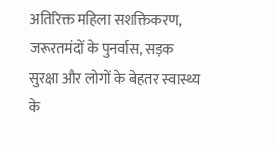अतिरिक्त महिला सशक्तिकरण, जरूरतमंदों के पुनर्वास, सड़क सुरक्षा और लोगों के बेहतर स्वास्थ्य के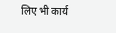लिए भी कार्य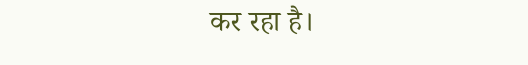कर रहा है।